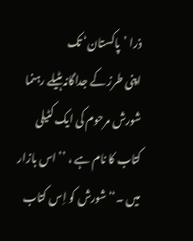ذرا ’پاکستان‘ تک
اپنی طرز کے جداگانہ ہٹیلے رہنما شورش مرحوم کی ایک کٹیلی کتاب کا نام ہے ، ’’ اس بازار میں ۔‘‘ شورش کو اِس کتاب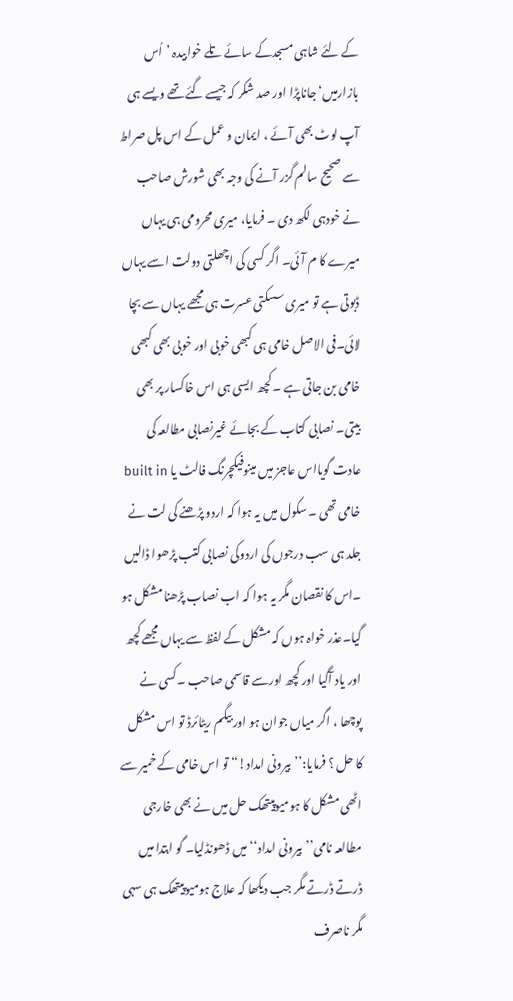کے لئے شاہی مسجدکے سائے تلے خوابیدہ ’اُس بازارمیں‘ جاناپڑا اور صد شکر کہ جیسے گئے تھے ویسے ہی آپ لوٹ بھی آئے ، ایمان و عمل کے اس پل صراط سے صحیح سالم گزر آنے کی وجہ بھی شورش صاحب نے خودہی لکھ دی ۔ فرمایا، میری محرومی ہی یہاں میرے کا م آئی۔ اگر کسی کی اچھلتی دولت اسے یہاں ڈبوتی ہے تو میری سسکتی عسرت ہی مجھے یہاں سے بچا لائی۔فی الاصل خامی ہی کبھی خوبی اور خوبی بھی کبھی خامی بن جاتی ہے ۔ کچھ ایسی ہی اس خاکسار پر بھی بیتی۔ نصابی کتاب کے بجائے غیرنصابی مطالعہ کی عادت گویااس عاجز میں مینوفیکچرنگ فالٹ یا built in خامی تھی ۔ سکول میں یہ ہوا کہ اردو پڑھنے کی لت نے جلد ہی سب درجوں کی اردوکی نصابی کتب پڑھوا ڈالیں ۔اس کا نقصان مگر یہ ہوا کہ اب نصاب پڑھنا مشکل ہو گیا۔عذر خواہ ہوں کہ مشکل کے لفظ سے یہاں مجھے کچھ اور یاد آگیا اور کچھ اورسے قاسمی صاحب ۔کسی نے پوچھا ، اگر میاں جوان ہو اور بیگم ریٹائرڈ تو اس مشکل کا حل ؟ فرمایا:’’بیرونی امداد!‘‘ تو اس خامی کے خمیر سے اٹھی مشکل کا ہومیوپیتھک حل میں نے بھی خارجی مطالعہ نامی’’بیرونی امداد‘‘ میں ڈھونڈلیا۔ گو ابتدا میں ڈرتے ڈرتے مگر جب دیکھا کہ علاج ہومیوپیتھک ہی سہی مگر ناصرف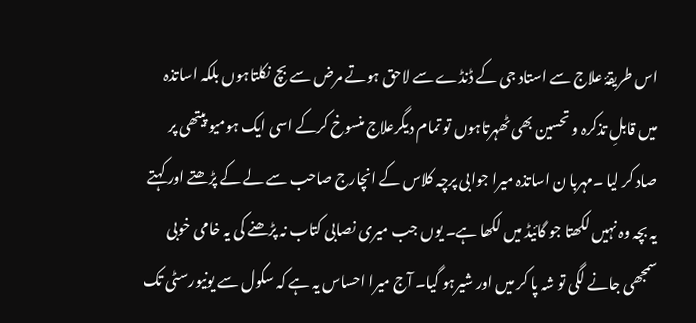اس طریقۂ علاج سے استاد جی کے ڈنڈے سے لاحق ہوتے مرض سے بچ نکلتاہوں بلکہ اساتذہ میں قابلِ تذکرہ و تحسین بھی ٹھہرتاہوں تو تمام دیگرعلاج منسوخ کرکے اسی ایک ہومیو پیتھی پر صاد کر لیا ۔مہربا ن اساتذہ میرا جوابی پرچہ کلاس کے انچارج صاحب سے لے کے پڑھتے اور کہتے یہ بچہ وہ نہیں لکھتا جو گائیڈ میں لکھا ہے۔ یوں جب میری نصابی کتاب نہ پڑھنے کی یہ خامی خوبی سمجھی جانے لگی تو شہ پا کر میں اور شیرہو گیا۔ آج میرا احساس یہ ہے کہ سکول سے یونیورسٹی تک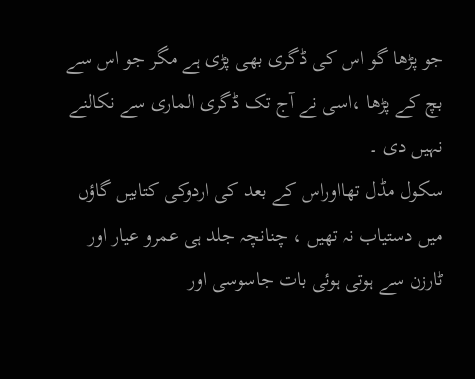جو پڑھا گو اس کی ڈگری بھی پڑی ہے مگر جو اس سے بچ کے پڑھا ،اسی نے آج تک ڈگری الماری سے نکالنے نہیں دی ۔
سکول مڈل تھااوراس کے بعد کی اردوکی کتابیں گاؤں میں دستیاب نہ تھیں ، چنانچہ جلد ہی عمرو عیار اور ٹارزن سے ہوتی ہوئی بات جاسوسی اور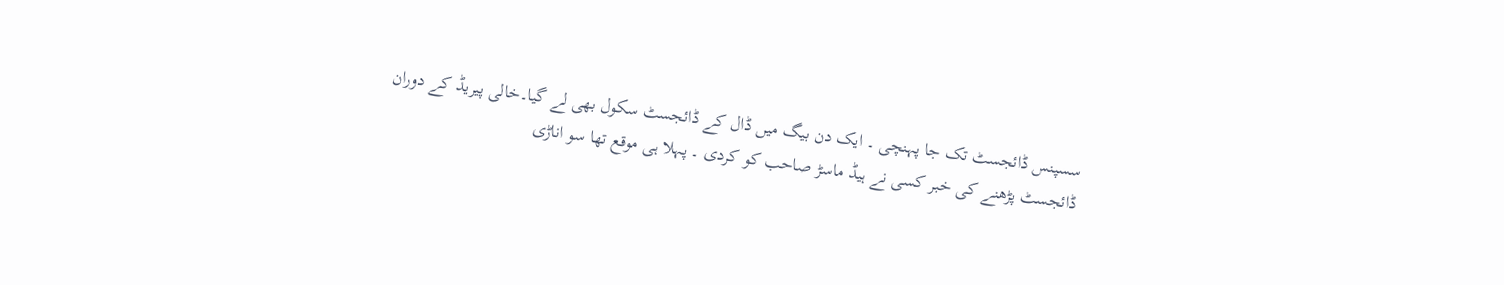سسپنس ڈائجسٹ تک جا پہنچی ۔ ایک دن بیگ میں ڈال کے ڈائجسٹ سکول بھی لے گیا۔خالی پیریڈ کے دوران ڈائجسٹ پڑھنے کی خبر کسی نے ہیڈ ماسڑ صاحب کو کردی ۔ پہلا ہی موقع تھا سو اناڑی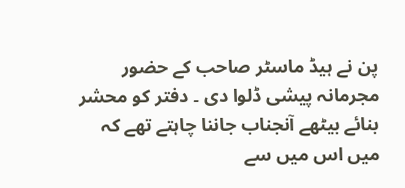پن نے ہیڈ ماسٹر صاحب کے حضور مجرمانہ پیشی ڈلوا دی ۔ دفتر کو محشر بنائے بیٹھے آنجناب جاننا چاہتے تھے کہ میں اس میں سے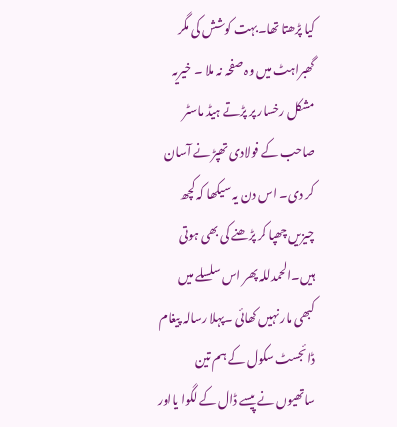کیا پڑھتا تھا۔بہت کوشش کی مگر گھبراہٹ میں وہ صفحہ نہ ملا ۔ خیریہ مشکل رخسار پر پڑتے ہیڈ ماسٹر صاحب کے فولادی تھپڑ نے آسان کر دی۔ اس دن یہ سیکھا کہ کچھ چیزیں چھپا کر پڑھنے کی بھی ہوتی ہیں۔الحمدللہ پھر اس سلسلے میں کبھی مار نہیں کھائی ۔پہلا رسالہ پیغام ڈائجسٹ سکول کے ہم تین ساتھیوں نے پیسے ڈال کے لگوا یااور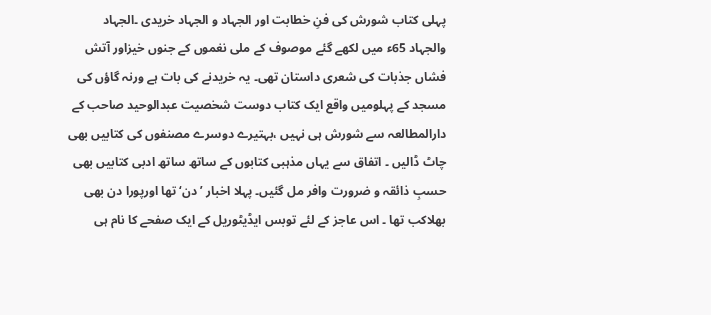پہلی کتاب شورش کی فنِ خطابت اور الجہاد و الجہاد خریدی ۔الجہاد والجہاد 65ء میں لکھے گئے موصوف کے ملی نغموں کے جنوں خیزاور آتش فشاں جذبات کی شعری داستان تھی۔ یہ خریدنے کی بات ہے ورنہ گاؤں کی مسجد کے پہلومیں واقع ایک کتاب دوست شخصیت عبدالوحید صاحب کے دارالمطالعہ سے شورش ہی نہیں ،بہتیرے دوسرے مصنفوں کی کتابیں بھی چاٹ ڈالیں ۔ اتفاق سے یہاں مذہبی کتابوں کے ساتھ ساتھ ادبی کتابیں بھی حسبِ ذائقہ و ضرورت وافر مل گئیں۔ پہلا اخبار ’دن‘ تھا اورپورا دن بھی بھلاکب تھا ۔ اس عاجز کے لئے توبس ایڈیٹوریل کے ایک صفحے کا نام ہی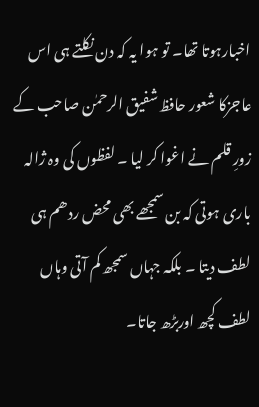اخبارہوتا تھا۔ تو ہوا یہ کہ دن نکلتے ہی اس عاجزکا شعور حافظ شفیق الرحمٰن صاحب کے زورِ قلم نے اغوا کر لیا ۔ لفظوں کی وہ ژالہ باری ہوتی کہ بن سمجھے بھی محض ردھم ہی لطف دیتا ۔ بلکہ جہاں سمجھ کم آتی وہاں لطف کچھ اوربڑھ جاتا۔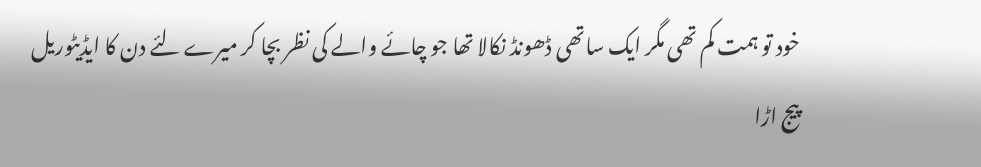خود تو ہمت کم تھی مگر ایک ساتھی ڈھونڈ نکالا تھا جو چائے والے کی نظر بچا کر میرے لئے دن کا ایڈیٹوریل پیج اڑا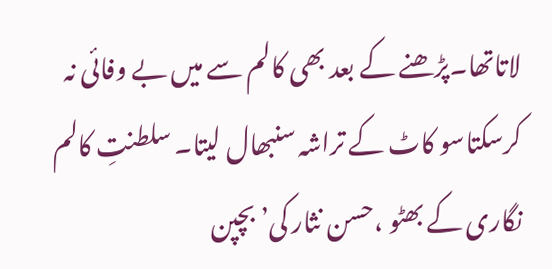لاتاتھا۔پڑھنے کے بعد بھی کالم سے میں بے وفائی نہ کرسکتاسو کاٹ کے تراشہ سنبھال لیتا۔ سلطنتِ کالم نگاری کے بھٹو ،حسن نثار کی’ بچپن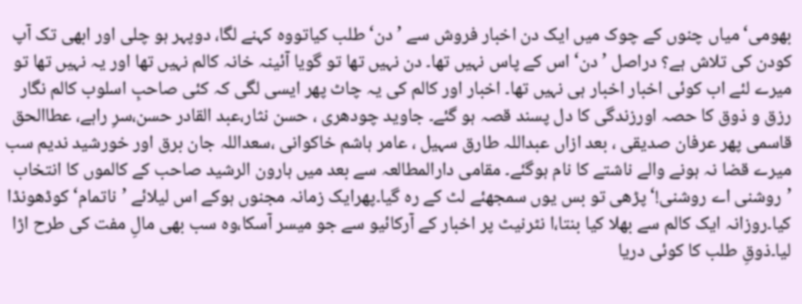بھومی‘ میاں چنوں کے چوک میں ایک دن اخبار فروش سے ’دن‘ طلب کیاتووہ کہنے لگا، دوپہر ہو چلی اور ابھی تک آپ کودن کی تلاش ہے؟ دراصل ’دن‘ اس کے پاس نہیں تھا۔ دن نہیں تھا تو گویا آئینہ خانہ کالم نہیں تھا اور یہ نہیں تھا تو میرے لئے اب کوئی اخبار اخبار ہی نہیں تھا۔ اخبار اور کالم کی یہ چاٹ پھر ایسی لگی کہ کئی صاحبِ اسلوب کالم نگار رزق و ذوق کا حصہ اورزندگی کا دل پسند قصہ ہو گئے۔ جاوید چودھری ، حسن نثار،عبد القادر حسن،سرِ راہے، عطاالحق قاسمی پھر عرفان صدیقی ، بعد ازاں عبداللہ طارق سہیل ، عامر ہاشم خاکوانی ،سعداللہ جان برق اور خورشید ندیم سب میرے قضا نہ ہونے والے ناشتے کا نام ہوگئے۔ مقامی دارالمطالعہ سے بعد میں ہارون الرشید صاحب کے کالموں کا انتخاب ’روشنی اے روشنی!‘ پڑھی تو بس یوں سمجھئے لٹ کے رہ گیا۔پھرایک زمانہ مجنوں ہوکے اس لیلائے ’ناتمام‘ کوڈھونڈا کیا۔روزانہ ایک کالم سے بھلا کیا بنتا،ا نٹرنیٹ پر اخبار کے آرکائیو سے جو میسر آسکا،وہ سب بھی مالِ مفت کی طرح اڑا لیا۔ذوقِ طلب کا کوئی دریا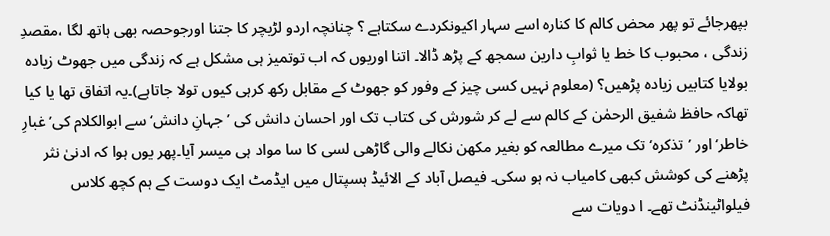بپھرجائے تو پھر محض کالم کا کنارہ اسے سہار اکیونکردے سکتاہے ؟ چنانچہ اردو لڑیچر کا جتنا اورجوحصہ بھی ہاتھ لگا ،مقصدِ زندگی ، محبوب کا خط یا ثوابِ دارین سمجھ کے پڑھ ڈالا۔ اتنا اوریوں کہ اب توتمیز ہی مشکل ہے کہ زندگی میں جھوٹ زیادہ بولایا کتابیں زیادہ پڑھیں؟ (معلوم نہیں کسی چیز کے وفور کو جھوٹ کے مقابل رکھ کرہی کیوں تولا جاتاہے)۔یہ اتفاق تھا یا کیا تھاکہ حافظ شفیق الرحمٰن کے کالم سے لے کر شورش کی کتاب تک اور احسان دانش کی ’جہانِ دانش‘ سے ابوالکلام کی’ غبارِ خاطر‘ اور ’تذکرہ‘ تک میرے مطالعہ کو بغیر مکھن نکالے والی گاڑھی لسی کا سا مواد ہی میسر آیا۔پھر یوں ہوا کہ ادنیٰ نثر پڑھنے کی کوشش کبھی کامیاب نہ ہو سکی۔ فیصل آباد کے الائیڈ ہسپتال میں ایڈمٹ ایک دوست کے ہم کچھ کلاس فیلواٹینڈنٹ تھے۔ ا دویات سے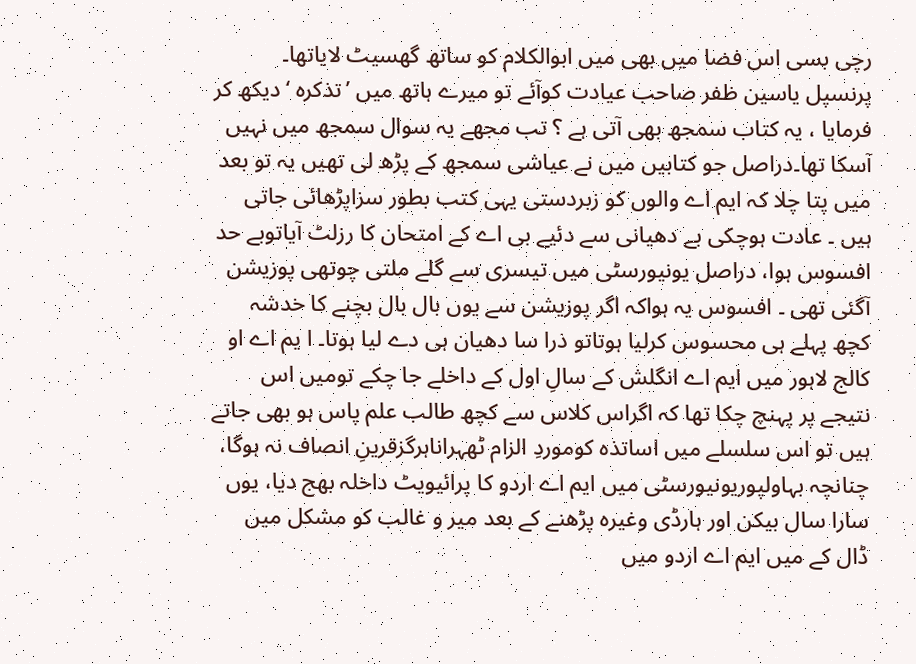رچی بسی اس فضا میں بھی میں ابوالکلام کو ساتھ گھسیٹ لایاتھا۔ پرنسپل یاسین ظفر صاحب عیادت کوآئے تو میرے ہاتھ میں ’تذکرہ ‘دیکھ کر فرمایا ، یہ کتاب سمجھ بھی آتی ہے ؟ تب مجھے یہ سوال سمجھ میں نہیں آسکا تھا۔دراصل جو کتابیں میں نے عیاشی سمجھ کے پڑھ لی تھیں یہ تو بعد میں پتا چلا کہ ایم اے والوں کو زبردستی یہی کتب بطور سزاپڑھائی جاتی ہیں ۔ عادت ہوچکی بے دھیانی سے دئیے بی اے کے امتحان کا رزلٹ آیاتوبے حد افسوس ہوا، دراصل یونیورسٹی میں تیسری سے گلے ملتی چوتھی پوزیشن آگئی تھی ۔ افسوس یہ ہواکہ اگر پوزیشن سے یوں بال بال بچنے کا خدشہ کچھ پہلے ہی محسوس کرلیا ہوتاتو ذرا سا دھیان ہی دے لیا ہوتا۔ ا یم اے او کالج لاہور میں ایم اے انگلش کے سالِ اول کے داخلے جا چکے تومیں اس نتیجے پر پہنچ چکا تھا کہ اگراس کلاس سے کچھ طالب علم پاس ہو بھی جاتے ہیں تو اس سلسلے میں اساتذہ کوموردِ الزام ٹھہراناہرگزقرینِ انصاف نہ ہوگا، چنانچہ بہاولپوریونیورسٹی میں ایم اے اردو کا پرائیویٹ داخلہ بھج دیا، یوں سارا سال بیکن اور ہارڈی وغیرہ پڑھنے کے بعد میر و غالب کو مشکل میں ڈال کے میں ایم اے اردو میں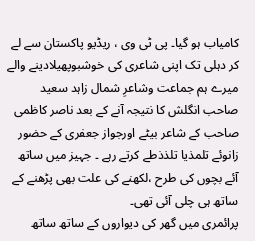کامیاب ہو گیا۔ پی ٹی وی ، ریڈیو پاکستان سے لے کر دہلی تک اپنی شاعری کی خوشبوپھیلادینے والے میرے ہم جماعت وشاعرِ شمال زاہد سعید صاحب انگلش کا نتیجہ آنے کے بعد ناصر کاظمی صاحب کے شاعر بیٹے اورجواز جعفری کے حضور زانوئے تلمذیا تلذذطے کرتے رہے ۔ جہیز میں ساتھ آئے بچوں کی طرح ،لکھنے کی علت بھی پڑھنے کے ساتھ ہی چلی آئی تھی۔
پرائمری میں گھر کی دیواروں کے ساتھ ساتھ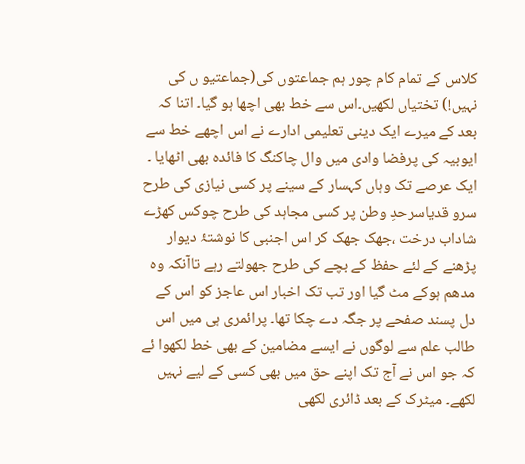کلاس کے تمام کام چور ہم جماعتوں کی(جماعتیو ں کی نہیں!) تختیاں لکھیں۔اس سے خط بھی اچھا ہو گیا۔ اتنا کہ بعد کے میرے ایک دینی تعلیمی ادارے نے اس اچھے خط سے ایوبیہ کی پرفضا وادی میں وال چاکنگ کا فائدہ بھی اٹھایا ۔ ایک عرصے تک وہاں کہسار کے سینے پر کسی نیازی کی طرح سرو قدیاسرحدِ وطن پر کسی مجاہد کی طرح چوکس کھڑے شاداب درخت ،جھک جھک کر اس اجنبی کا نوشتۂ دیوار پڑھنے کے لئے حفظ کے بچے کی طرح جھولتے رہے تاآنکہ وہ مدھم ہوکے مٹ گیا اور تب تک اخبار اس عاجز کو اس کے دل پسند صفحے پر جگہ دے چکا تھا۔ پرائمری ہی میں اس طالب علم سے لوگوں نے ایسے مضامین کے بھی خط لکھوا ئے کہ جو اس نے آج تک اپنے حق میں بھی کسی کے لیے نہیں لکھے۔ میٹرک کے بعد ڈائری لکھی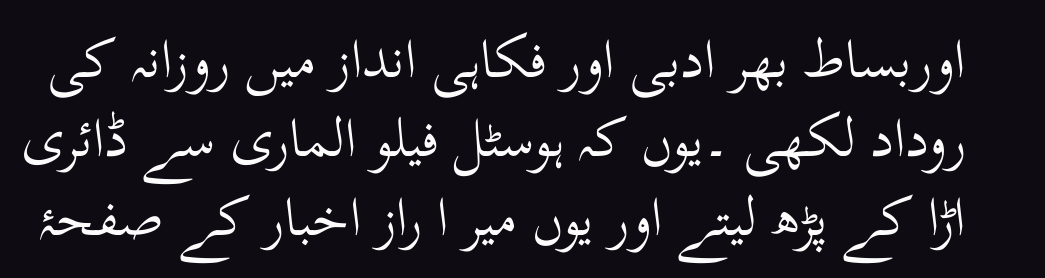اوربساط بھر ادبی اور فکاہی انداز میں روزانہ کی روداد لکھی ۔یوں کہ ہوسٹل فیلو الماری سے ڈائری اڑا کے پڑھ لیتے اور یوں میر ا راز اخبار کے صفحۂ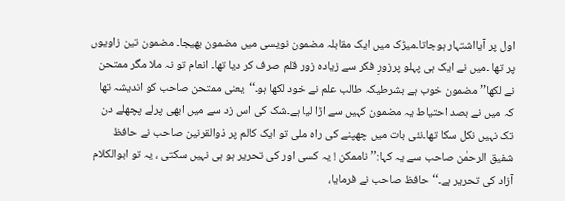اول پر آیااشتہار ہوجاتا۔میڑک میں ایک مقابلہ مضمون نویسی میں مضمون بھیجا۔ مضمون تین زاویوں پر تھا ۔میں نے ایک ہی پہلو پرزورِ فکر سے زیادہ زور قلم صرف کر دیا تھا۔ انعام تو نہ ملا مگر ممتحن نے لکھا’’ مضمون خوب ہے بشرطیکہ طالب علم نے خود لکھا ہو۔‘‘یعنی ممتحن صاحب کو اندیشہ تھا کہ میں نے بصد احتیاط یہ مضمون کہیں سے اڑا لیا ہے۔شک کی اس زد سے میں ابھی پرلے پچھلے دن تک نہیں نکل سکا تھا۔نئی بات میں چھپنے کی راہ ملی تو ایک کالم پر ذوالقرنین صاحب نے حافظ شفیق الرحمٰن صاحب سے یہ کہا:’’ ناممکن ! یہ کسی اور کی تحریر ہو ہی نہیں سکتی ، یہ تو ابوالکلام آزاد کی تحریر ہے۔‘‘ حافظ صاحب نے فرمایا،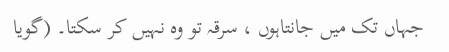جہاں تک میں جانتاہوں ، سرقہ تو وہ نہیں کر سکتا۔ (گویا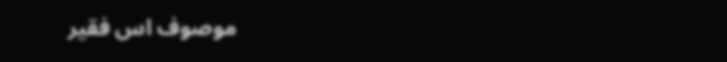موصوف اس فقیر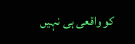کو واقعی ہی نہیں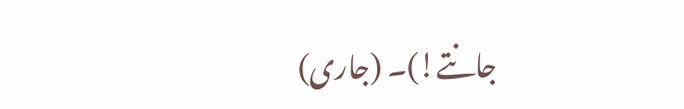جانتے!)۔ (جاری)